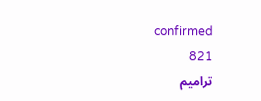confirmed
821
ترامیم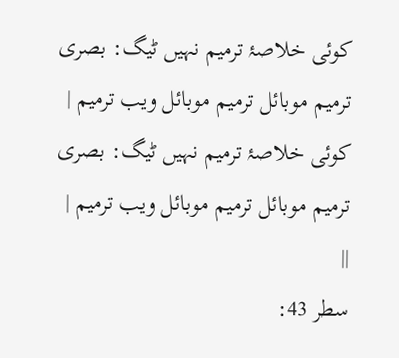کوئی خلاصۂ ترمیم نہیں ٹیگ: بصری ترمیم موبائل ترمیم موبائل ویب ترمیم |
کوئی خلاصۂ ترمیم نہیں ٹیگ: بصری ترمیم موبائل ترمیم موبائل ویب ترمیم |
||
سطر 43: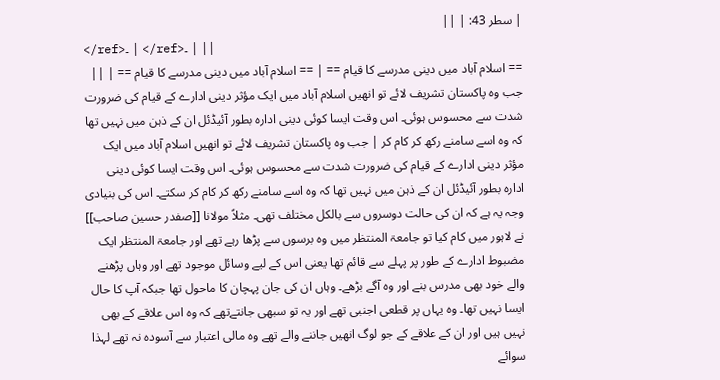| سطر 43: | ||
</ref>۔ | </ref>۔ | ||
== اسلام آباد میں دینی مدرسے کا قیام == | == اسلام آباد میں دینی مدرسے کا قیام == | ||
جب وہ پاکستان تشریف لائے تو انھیں اسلام آباد میں ایک مؤثر دینی ادارے کے قیام کی ضرورت شدت سے محسوس ہوئی۔ اس وقت ایسا کوئی دینی ادارہ بطور آئیڈئل ان کے ذہن میں نہیں تھا کہ وہ اسے سامنے رکھ کر کام کر | جب وہ پاکستان تشریف لائے تو انھیں اسلام آباد میں ایک مؤثر دینی ادارے کے قیام کی ضرورت شدت سے محسوس ہوئی۔ اس وقت ایسا کوئی دینی ادارہ بطور آئیڈئل ان کے ذہن میں نہیں تھا کہ وہ اسے سامنے رکھ کر کام کر سکتے۔ اس کی بنیادی وجہ یہ ہے کہ ان کی حالت دوسروں سے بالکل مختلف تھی۔ مثلاً مولانا [[صفدر حسین صاحب]] نے لاہور میں کام کیا تو جامعۃ المنتظر میں وہ برسوں سے پڑھا رہے تھے اور جامعۃ المنتظر ایک مضبوط ادارے کے طور پر پہلے سے قائم تھا یعنی اس کے لیے وسائل موجود تھے اور وہاں پڑھنے والے خود بھی مدرس بنے اور وہ آگے بڑھے۔ وہاں ان کی جان پہچان کا ماحول تھا جبکہ آپ کا حال ایسا نہیں تھا۔ وہ یہاں پر قطعی اجنبی تھے اور یہ تو سبھی جانتےتھے کہ وہ اس علاقے کے بھی نہیں ہیں اور ان کے علاقے کے جو لوگ انھیں جاننے والے تھے وہ مالی اعتبار سے آسودہ نہ تھے لہذا سوائے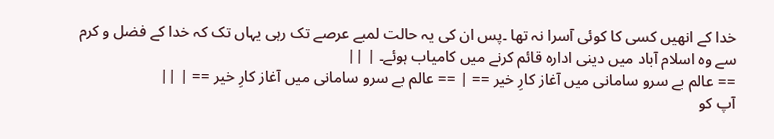خدا کے انھیں کسی کا کوئی آسرا نہ تھا ۔پس ان کی یہ حالت لمبے عرصے تک رہی یہاں تک کہ خدا کے فضل و کرم سے وہ اسلام آباد میں دینی ادارہ قائم کرنے میں کامیاب ہوئے۔ | ||
== عالم بے سرو سامانی میں آغاز کارِ خیر == | == عالم بے سرو سامانی میں آغاز کارِ خیر == | ||
آپ کو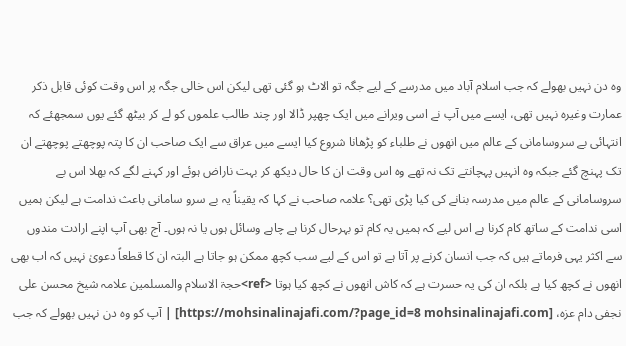وہ دن نہیں بھولے کہ جب اسلام آباد میں مدرسے کے لیے جگہ تو الاٹ ہو گئی تھی لیکن اس خالی جگہ پر اس وقت کوئی قابل ذکر عمارت وغیرہ نہیں تھی، ایسے میں آپ نے اسی ویرانے میں ایک چھپر ڈالا اور چند طالب علموں کو لے کر بیٹھ گئے یوں سمجھئے کہ انتہائی بے سروسامانی کے عالم میں انھوں نے طلباء کو پڑھانا شروع کیا ایسے میں عراق سے ایک صاحب ان کا پتہ پوچھتے پوچھتے ان تک پہنچ گئے جبکہ وہ انہیں پہچانتے تک نہ تھے وہ اس وقت ان کا حال دیکھ کر بہت ناراض ہوئے اور کہنے لگے کہ بھلا اس بے سروسامانی کے عالم میں مدرسہ بنانے کی کیا پڑی تھی؟ علامہ صاحب نے کہا کہ یقیناً یہ بے سرو سامانی باعث ندامت ہے لیکن ہمیں اسی ندامت کے ساتھ کام کرنا ہے اس لیے کہ ہمیں یہ کام تو بہرحال کرنا ہے چاہے وسائل ہوں یا نہ ہوں۔ آج بھی آپ اپنے ارادت مندوں سے اکثر یہی فرماتے ہیں کہ جب انسان کرنے پر آتا ہے تو اس کے لیے سب کچھ ممکن ہو جاتا ہے البتہ ان کا قطعاً دعویٰ نہیں کہ اب بھی انھوں نے کچھ کیا ہے بلکہ ان کی یہ حسرت ہے کہ کاش انھوں نے کچھ کیا ہوتا <ref>حجۃ الاسلام والمسلمین علامہ شیخ محسن علی نجفی دام عزہ، [https://mohsinalinajafi.com/?page_id=8 mohsinalinajafi.com] | آپ کو وہ دن نہیں بھولے کہ جب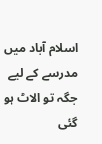اسلام آباد میں مدرسے کے لیے جگہ تو الاٹ ہو گئی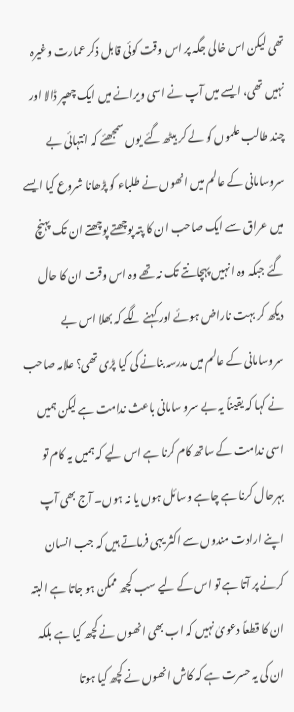تھی لیکن اس خالی جگہ پر اس وقت کوئی قابل ذکر عمارت وغیرہ نہیں تھی، ایسے میں آپ نے اسی ویرانے میں ایک چھپر ڈالا اور چند طالب علموں کو لے کر بیٹھ گئے یوں سمجھئے کہ انتہائی بے سروسامانی کے عالم میں انھوں نے طلباء کو پڑھانا شروع کیا ایسے میں عراق سے ایک صاحب ان کا پتہ پوچھتے پوچھتے ان تک پہنچ گئے جبکہ وہ انہیں پہچانتے تک نہ تھے وہ اس وقت ان کا حال دیکھ کر بہت ناراض ہوئے اور کہنے لگے کہ بھلا اس بے سروسامانی کے عالم میں مدرسہ بنانے کی کیا پڑی تھی؟ علامہ صاحب نے کہا کہ یقیناً یہ بے سرو سامانی باعث ندامت ہے لیکن ہمیں اسی ندامت کے ساتھ کام کرنا ہے اس لیے کہ ہمیں یہ کام تو بہرحال کرنا ہے چاہے وسائل ہوں یا نہ ہوں۔ آج بھی آپ اپنے ارادت مندوں سے اکثر یہی فرماتے ہیں کہ جب انسان کرنے پر آتا ہے تو اس کے لیے سب کچھ ممکن ہو جاتا ہے البتہ ان کا قطعاً دعویٰ نہیں کہ اب بھی انھوں نے کچھ کیا ہے بلکہ ان کی یہ حسرت ہے کہ کاش انھوں نے کچھ کیا ہوتا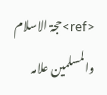<ref>حجۃ الاسلام والمسلمین علامہ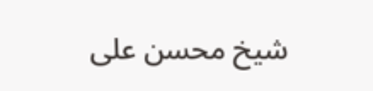شیخ محسن علی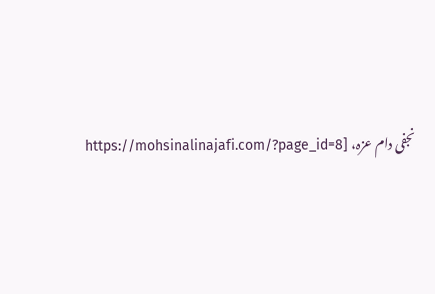نجفی دام عزہ، [https://mohsinalinajafi.com/?page_id=8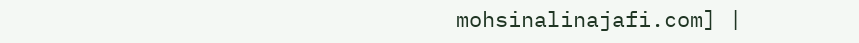mohsinalinajafi.com] |